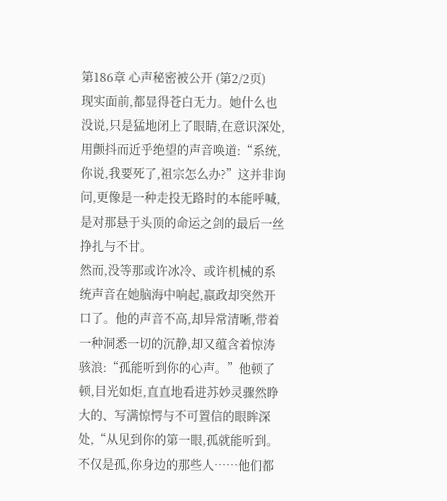第186章 心声秘密被公开 (第2/2页)
现实面前,都显得苍白无力。她什么也没说,只是猛地闭上了眼睛,在意识深处,用颤抖而近乎绝望的声音唤道:“系统,你说,我要死了,祖宗怎么办?”这并非询问,更像是一种走投无路时的本能呼喊,是对那悬于头顶的命运之剑的最后一丝挣扎与不甘。
然而,没等那或许冰冷、或许机械的系统声音在她脑海中响起,嬴政却突然开口了。他的声音不高,却异常清晰,带着一种洞悉一切的沉静,却又蕴含着惊涛骇浪:“孤能听到你的心声。”他顿了顿,目光如炬,直直地看进苏妙灵骤然睁大的、写满惊愕与不可置信的眼眸深处,“从见到你的第一眼,孤就能听到。不仅是孤,你身边的那些人……他们都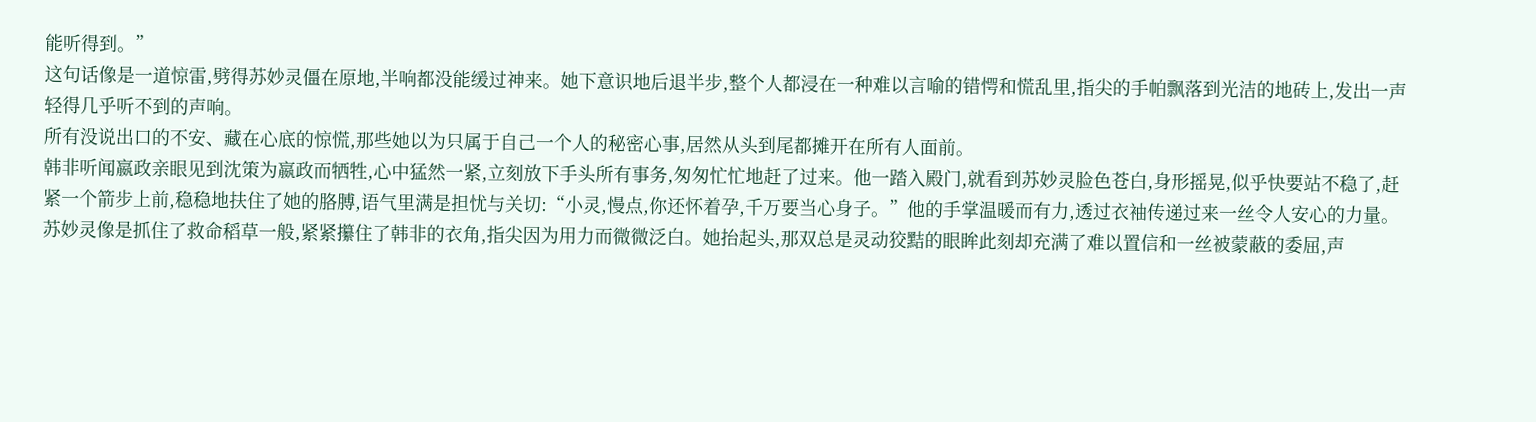能听得到。”
这句话像是一道惊雷,劈得苏妙灵僵在原地,半响都没能缓过神来。她下意识地后退半步,整个人都浸在一种难以言喻的错愕和慌乱里,指尖的手帕飘落到光洁的地砖上,发出一声轻得几乎听不到的声响。
所有没说出口的不安、藏在心底的惊慌,那些她以为只属于自己一个人的秘密心事,居然从头到尾都摊开在所有人面前。
韩非听闻嬴政亲眼见到沈策为嬴政而牺牲,心中猛然一紧,立刻放下手头所有事务,匆匆忙忙地赶了过来。他一踏入殿门,就看到苏妙灵脸色苍白,身形摇晃,似乎快要站不稳了,赶紧一个箭步上前,稳稳地扶住了她的胳膊,语气里满是担忧与关切:“小灵,慢点,你还怀着孕,千万要当心身子。”他的手掌温暖而有力,透过衣袖传递过来一丝令人安心的力量。
苏妙灵像是抓住了救命稻草一般,紧紧攥住了韩非的衣角,指尖因为用力而微微泛白。她抬起头,那双总是灵动狡黠的眼眸此刻却充满了难以置信和一丝被蒙蔽的委屈,声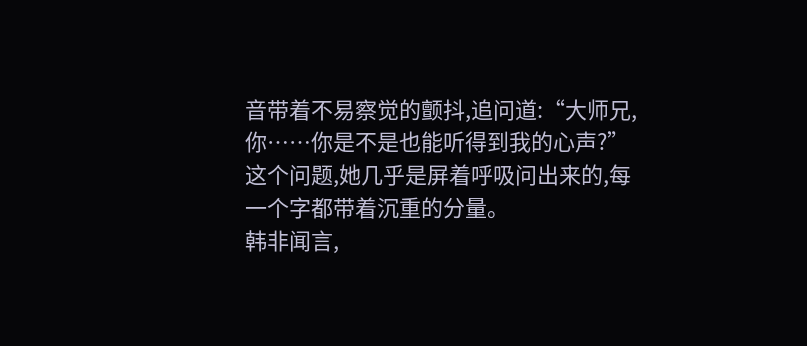音带着不易察觉的颤抖,追问道:“大师兄,你……你是不是也能听得到我的心声?”这个问题,她几乎是屏着呼吸问出来的,每一个字都带着沉重的分量。
韩非闻言,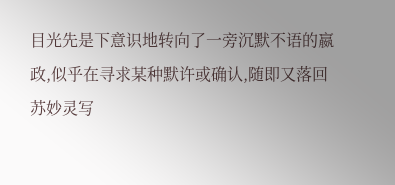目光先是下意识地转向了一旁沉默不语的嬴政,似乎在寻求某种默许或确认,随即又落回苏妙灵写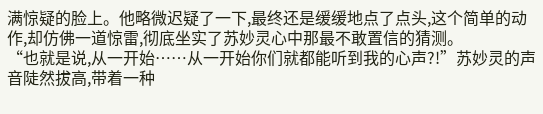满惊疑的脸上。他略微迟疑了一下,最终还是缓缓地点了点头,这个简单的动作,却仿佛一道惊雷,彻底坐实了苏妙灵心中那最不敢置信的猜测。
“也就是说,从一开始……从一开始你们就都能听到我的心声?!”苏妙灵的声音陡然拔高,带着一种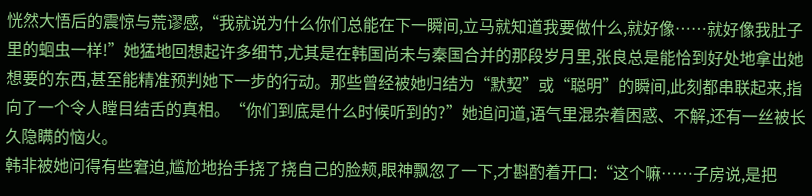恍然大悟后的震惊与荒谬感,“我就说为什么你们总能在下一瞬间,立马就知道我要做什么,就好像……就好像我肚子里的蛔虫一样!”她猛地回想起许多细节,尤其是在韩国尚未与秦国合并的那段岁月里,张良总是能恰到好处地拿出她想要的东西,甚至能精准预判她下一步的行动。那些曾经被她归结为“默契”或“聪明”的瞬间,此刻都串联起来,指向了一个令人瞠目结舌的真相。“你们到底是什么时候听到的?”她追问道,语气里混杂着困惑、不解,还有一丝被长久隐瞒的恼火。
韩非被她问得有些窘迫,尴尬地抬手挠了挠自己的脸颊,眼神飘忽了一下,才斟酌着开口:“这个嘛……子房说,是把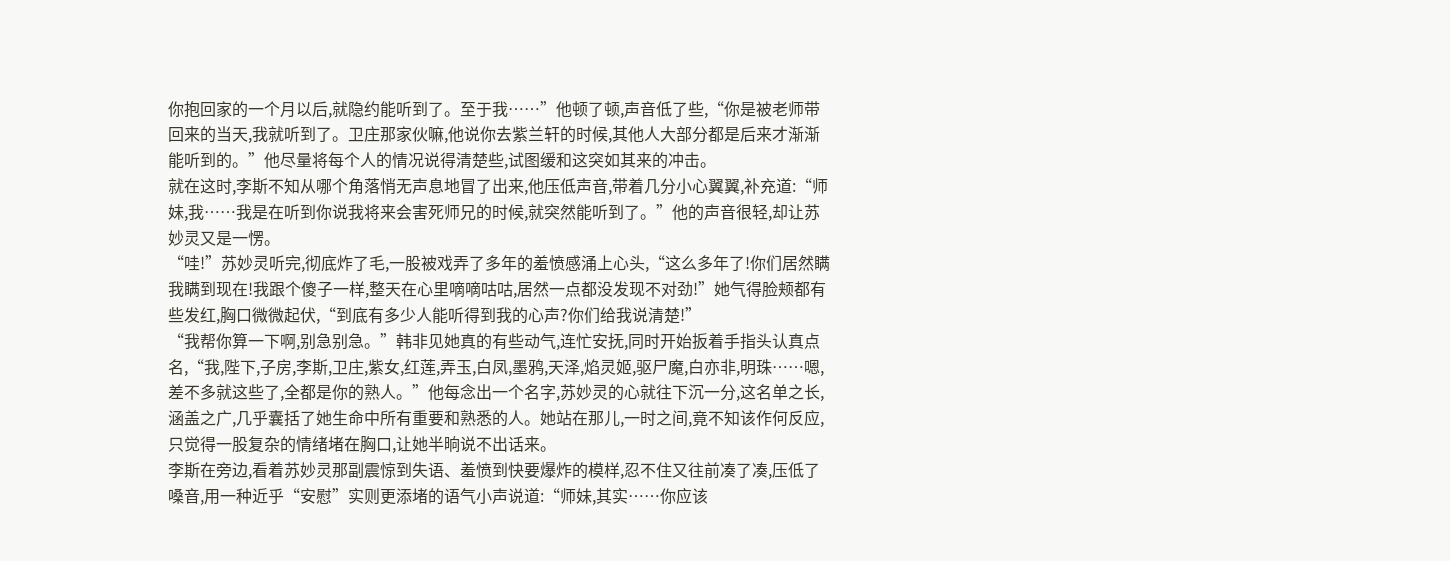你抱回家的一个月以后,就隐约能听到了。至于我……”他顿了顿,声音低了些,“你是被老师带回来的当天,我就听到了。卫庄那家伙嘛,他说你去紫兰轩的时候,其他人大部分都是后来才渐渐能听到的。”他尽量将每个人的情况说得清楚些,试图缓和这突如其来的冲击。
就在这时,李斯不知从哪个角落悄无声息地冒了出来,他压低声音,带着几分小心翼翼,补充道:“师妹,我……我是在听到你说我将来会害死师兄的时候,就突然能听到了。”他的声音很轻,却让苏妙灵又是一愣。
“哇!”苏妙灵听完,彻底炸了毛,一股被戏弄了多年的羞愤感涌上心头,“这么多年了!你们居然瞒我瞒到现在!我跟个傻子一样,整天在心里嘀嘀咕咕,居然一点都没发现不对劲!”她气得脸颊都有些发红,胸口微微起伏,“到底有多少人能听得到我的心声?你们给我说清楚!”
“我帮你算一下啊,别急别急。”韩非见她真的有些动气,连忙安抚,同时开始扳着手指头认真点名,“我,陛下,子房,李斯,卫庄,紫女,红莲,弄玉,白凤,墨鸦,天泽,焰灵姬,驱尸魔,白亦非,明珠……嗯,差不多就这些了,全都是你的熟人。”他每念出一个名字,苏妙灵的心就往下沉一分,这名单之长,涵盖之广,几乎囊括了她生命中所有重要和熟悉的人。她站在那儿,一时之间,竟不知该作何反应,只觉得一股复杂的情绪堵在胸口,让她半晌说不出话来。
李斯在旁边,看着苏妙灵那副震惊到失语、羞愤到快要爆炸的模样,忍不住又往前凑了凑,压低了嗓音,用一种近乎“安慰”实则更添堵的语气小声说道:“师妹,其实……你应该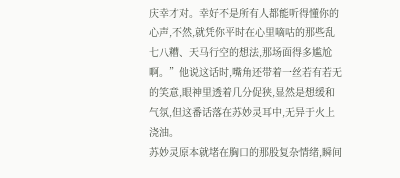庆幸才对。幸好不是所有人都能听得懂你的心声,不然,就凭你平时在心里嘀咕的那些乱七八糟、天马行空的想法,那场面得多尴尬啊。”他说这话时,嘴角还带着一丝若有若无的笑意,眼神里透着几分促狭,显然是想缓和气氛,但这番话落在苏妙灵耳中,无异于火上浇油。
苏妙灵原本就堵在胸口的那股复杂情绪,瞬间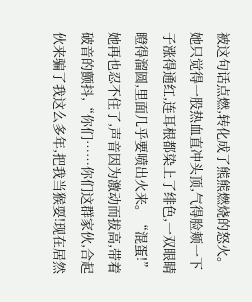被这句话点燃,转化成了熊熊燃烧的怒火。她只觉得一股热血直冲头顶,气得脸颊一下子涨得通红,连耳根都染上了绯色,一双眼睛瞪得溜圆,里面几乎要喷出火来。“混蛋!”她再也忍不住了,声音因为激动而拔高,带着破音的颤抖,“你们……你们这群家伙,合起伙来骗了我这么多年,把我当猴耍!现在居然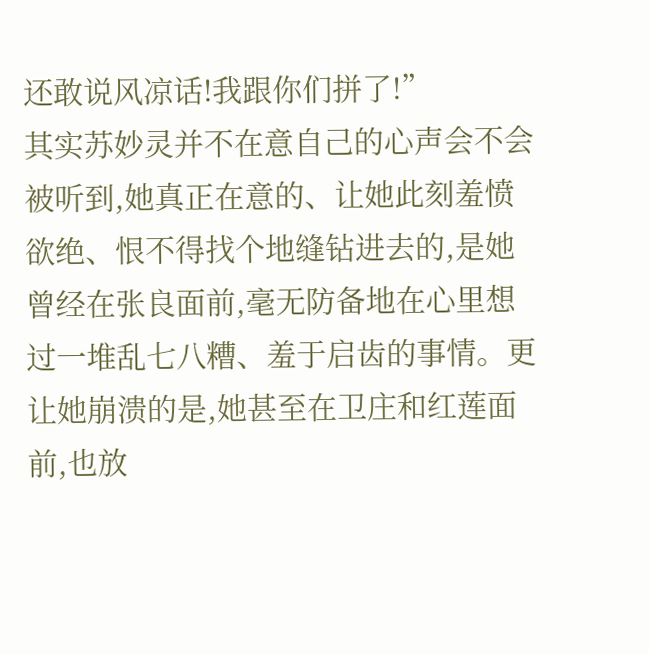还敢说风凉话!我跟你们拼了!”
其实苏妙灵并不在意自己的心声会不会被听到,她真正在意的、让她此刻羞愤欲绝、恨不得找个地缝钻进去的,是她曾经在张良面前,毫无防备地在心里想过一堆乱七八糟、羞于启齿的事情。更让她崩溃的是,她甚至在卫庄和红莲面前,也放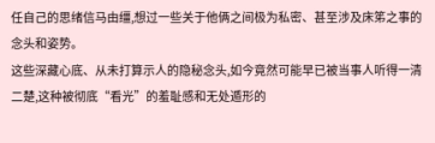任自己的思绪信马由缰,想过一些关于他俩之间极为私密、甚至涉及床笫之事的念头和姿势。
这些深藏心底、从未打算示人的隐秘念头,如今竟然可能早已被当事人听得一清二楚,这种被彻底“看光”的羞耻感和无处遁形的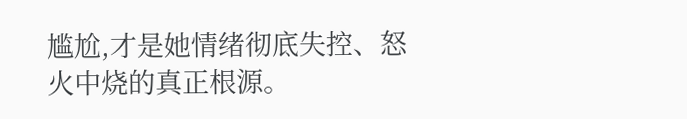尴尬,才是她情绪彻底失控、怒火中烧的真正根源。